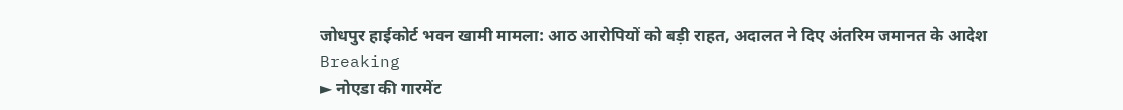जोधपुर हाईकोर्ट भवन खामी मामला: आठ आरोपियों को बड़ी राहत, अदालत ने दिए अंतरिम जमानत के आदेश
Breaking
► नोएडा की गारमेंट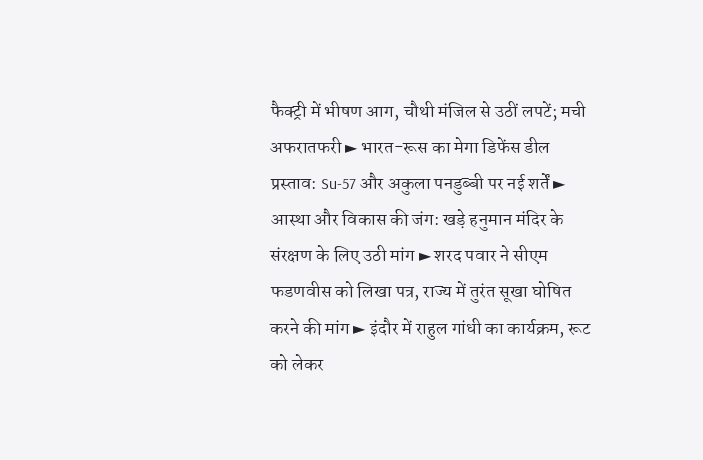फैक्ट्री में भीषण आग, चौथी मंजिल से उठीं लपटें; मची अफरातफरी ► भारत-रूस का मेगा डिफेंस डील प्रस्ताव: Su-57 और अकुला पनडुब्बी पर नई शर्तें ► आस्था और विकास की जंग: खड़े हनुमान मंदिर के संरक्षण के लिए उठी मांग ► शरद पवार ने सीएम फडणवीस को लिखा पत्र, राज्य में तुरंत सूखा घोषित करने की मांग ► इंदौर में राहुल गांधी का कार्यक्रम, रूट को लेकर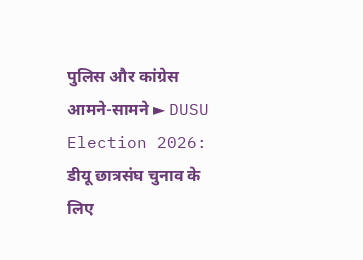पुलिस और कांग्रेस आमने-सामने ► DUSU Election 2026: डीयू छात्रसंघ चुनाव के लिए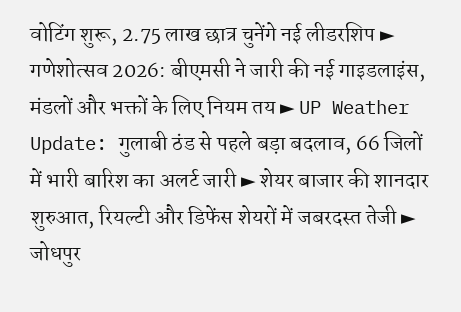वोटिंग शुरू, 2.75 लाख छात्र चुनेंगे नई लीडरशिप ► गणेशोत्सव 2026: बीएमसी ने जारी की नई गाइडलाइंस, मंडलों और भक्तों के लिए नियम तय ► UP Weather Update: गुलाबी ठंड से पहले बड़ा बदलाव, 66 जिलों में भारी बारिश का अलर्ट जारी ► शेयर बाजार की शानदार शुरुआत, रियल्टी और डिफेंस शेयरों में जबरदस्त तेजी ► जोधपुर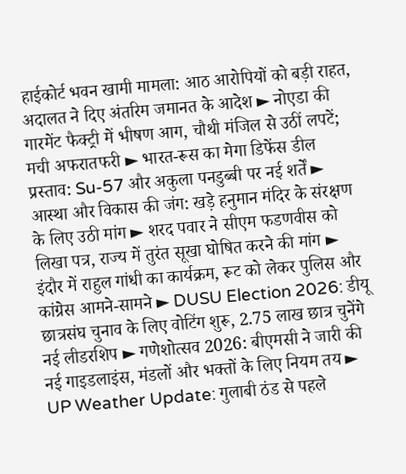हाईकोर्ट भवन खामी मामला: आठ आरोपियों को बड़ी राहत, अदालत ने दिए अंतरिम जमानत के आदेश ► नोएडा की गारमेंट फैक्ट्री में भीषण आग, चौथी मंजिल से उठीं लपटें; मची अफरातफरी ► भारत-रूस का मेगा डिफेंस डील प्रस्ताव: Su-57 और अकुला पनडुब्बी पर नई शर्तें ► आस्था और विकास की जंग: खड़े हनुमान मंदिर के संरक्षण के लिए उठी मांग ► शरद पवार ने सीएम फडणवीस को लिखा पत्र, राज्य में तुरंत सूखा घोषित करने की मांग ► इंदौर में राहुल गांधी का कार्यक्रम, रूट को लेकर पुलिस और कांग्रेस आमने-सामने ► DUSU Election 2026: डीयू छात्रसंघ चुनाव के लिए वोटिंग शुरू, 2.75 लाख छात्र चुनेंगे नई लीडरशिप ► गणेशोत्सव 2026: बीएमसी ने जारी की नई गाइडलाइंस, मंडलों और भक्तों के लिए नियम तय ► UP Weather Update: गुलाबी ठंड से पहले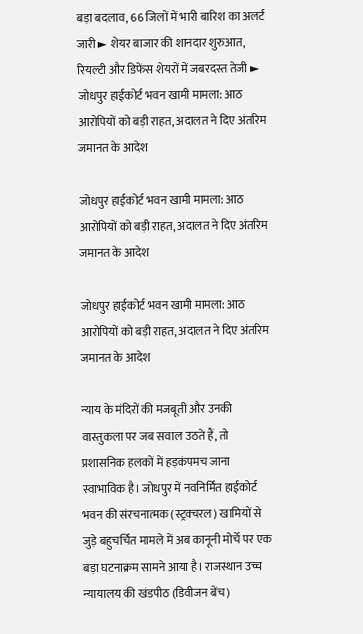बड़ा बदलाव, 66 जिलों में भारी बारिश का अलर्ट जारी ► शेयर बाजार की शानदार शुरुआत, रियल्टी और डिफेंस शेयरों में जबरदस्त तेजी ► जोधपुर हाईकोर्ट भवन खामी मामला: आठ आरोपियों को बड़ी राहत, अदालत ने दिए अंतरिम जमानत के आदेश

जोधपुर हाईकोर्ट भवन खामी मामला: आठ आरोपियों को बड़ी राहत, अदालत ने दिए अंतरिम जमानत के आदेश

जोधपुर हाईकोर्ट भवन खामी मामला: आठ आरोपियों को बड़ी राहत, अदालत ने दिए अंतरिम जमानत के आदेश

न्याय के मंदिरों की मजबूती और उनकी वास्तुकला पर जब सवाल उठते हैं, तो प्रशासनिक हलकों में हड़कंपमच जाना स्वाभाविक है। जोधपुर में नवनिर्मित हाईकोर्ट भवन की संरचनात्मक (स्ट्रक्चरल) खामियों से जुड़े बहुचर्चित मामले में अब कानूनी मोर्चे पर एक बड़ा घटनाक्रम सामने आया है। राजस्थान उच्च न्यायालय की खंडपीठ (डिवीजन बेंच)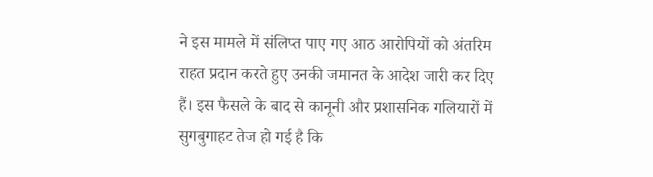ने इस मामले में संलिप्त पाए गए आठ आरोपियों को अंतरिम राहत प्रदान करते हुए उनकी जमानत के आदेश जारी कर दिए हैं। इस फैसले के बाद से कानूनी और प्रशासनिक गलियारों में सुगबुगाहट तेज हो गई है कि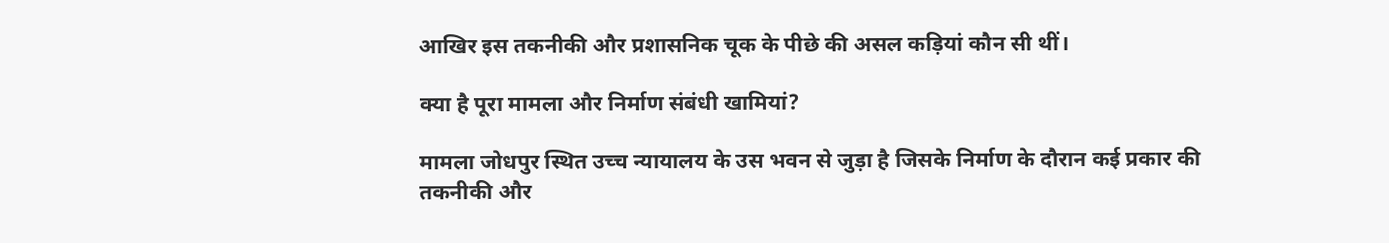आखिर इस तकनीकी और प्रशासनिक चूक के पीछे की असल कड़ियां कौन सी थीं।

क्या है पूरा मामला और निर्माण संबंधी खामियां?

मामला जोधपुर स्थित उच्च न्यायालय के उस भवन से जुड़ा है जिसके निर्माण के दौरान कई प्रकार की तकनीकी और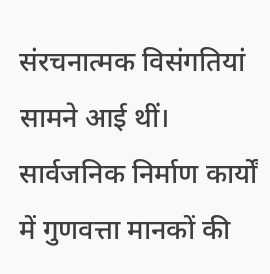संरचनात्मक विसंगतियां सामने आई थीं। सार्वजनिक निर्माण कार्यों में गुणवत्ता मानकों की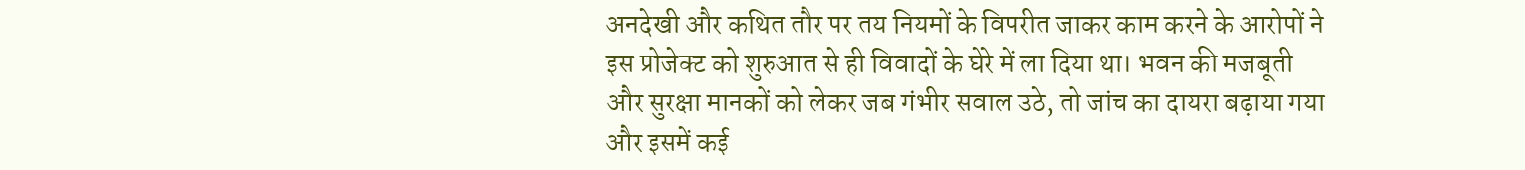अनदेखी और कथित तौर पर तय नियमों के विपरीत जाकर काम करने के आरोपों ने इस प्रोजेक्ट को शुरुआत से ही विवादों के घेरे में ला दिया था। भवन की मजबूती और सुरक्षा मानकों को लेकर जब गंभीर सवाल उठे, तो जांच का दायरा बढ़ाया गया और इसमें कई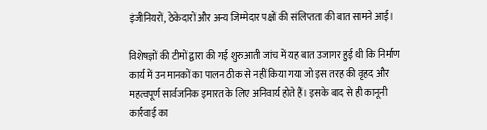इंजीनियरों, ठेकेदारों और अन्य जिम्मेदार पक्षों की संलिप्तता की बात सामने आई।

विशेषज्ञों की टीमों द्वारा की गई शुरुआती जांच में यह बात उजागर हुई थी कि निर्माण कार्य में उन मानकों का पालन ठीक से नहीं किया गया जो इस तरह की वृहद और महत्वपूर्ण सार्वजनिक इमारत के लिए अनिवार्य होते हैं। इसके बाद से ही कानूनी कार्रवाई का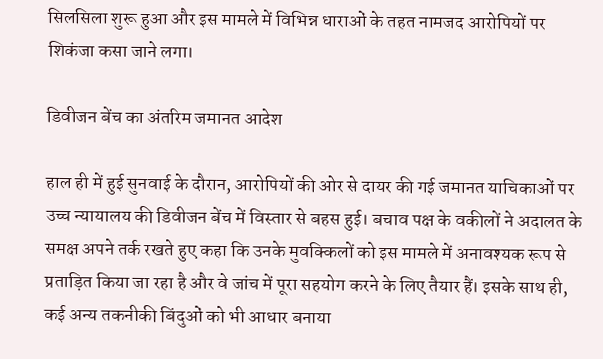सिलसिला शुरू हुआ और इस मामले में विभिन्न धाराओं के तहत नामजद आरोपियों पर शिकंजा कसा जाने लगा।

डिवीजन बेंच का अंतरिम जमानत आदेश

हाल ही में हुई सुनवाई के दौरान, आरोपियों की ओर से दायर की गई जमानत याचिकाओं पर उच्च न्यायालय की डिवीजन बेंच में विस्तार से बहस हुई। बचाव पक्ष के वकीलों ने अदालत के समक्ष अपने तर्क रखते हुए कहा कि उनके मुवक्किलों को इस मामले में अनावश्यक रूप से प्रताड़ित किया जा रहा है और वे जांच में पूरा सहयोग करने के लिए तैयार हैं। इसके साथ ही, कई अन्य तकनीकी बिंदुओं को भी आधार बनाया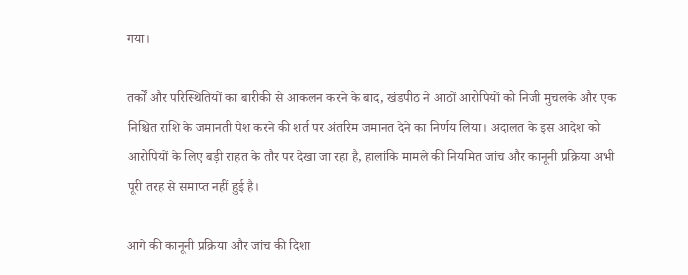गया।

तर्कों और परिस्थितियों का बारीकी से आकलन करने के बाद, खंडपीठ ने आठों आरोपियों को निजी मुचलके और एक निश्चित राशि के जमानती पेश करने की शर्त पर अंतरिम जमानत देने का निर्णय लिया। अदालत के इस आदेश को आरोपियों के लिए बड़ी राहत के तौर पर देखा जा रहा है, हालांकि मामले की नियमित जांच और कानूनी प्रक्रिया अभी पूरी तरह से समाप्त नहीं हुई है।

आगे की कानूनी प्रक्रिया और जांच की दिशा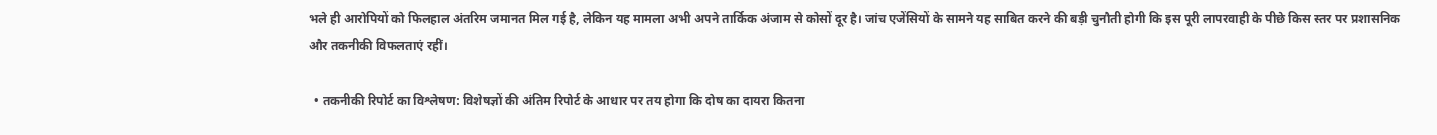भले ही आरोपियों को फिलहाल अंतरिम जमानत मिल गई है, लेकिन यह मामला अभी अपने तार्किक अंजाम से कोसों दूर है। जांच एजेंसियों के सामने यह साबित करने की बड़ी चुनौती होगी कि इस पूरी लापरवाही के पीछे किस स्तर पर प्रशासनिक और तकनीकी विफलताएं रहीं।

  • तकनीकी रिपोर्ट का विश्लेषण: विशेषज्ञों की अंतिम रिपोर्ट के आधार पर तय होगा कि दोष का दायरा कितना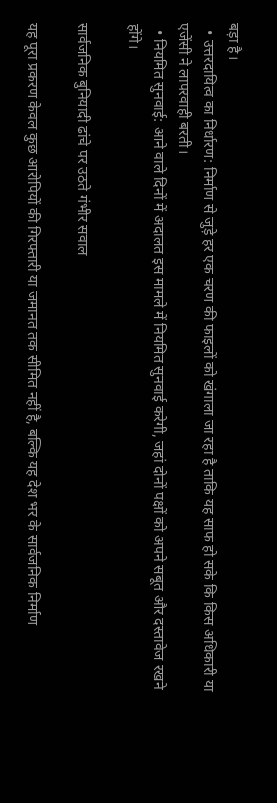बड़ा है।
  • उत्तरदायित्व का निर्धारण: निर्माण से जुड़े हर एक चरण की फाइलों को खंगाला जा रहा है ताकि यह साफ हो सके कि किस अधिकारी या एजेंसी ने लापरवाही बरती।
  • नियमित सुनवाई: आने वाले दिनों में अदालत इस मामले में नियमित सुनवाई करेगी, जहां दोनों पक्षों को अपने सबूत और दस्तावेज रखने होंगे।

सार्वजनिक बुनियादी ढांचे पर उठते गंभीर सवाल

यह पूरा प्रकरण केवल कुछ आरोपियों की गिरफ्तारी या जमानत तक सीमित नहीं है, बल्कि यह देश भर के सार्वजनिक निर्माण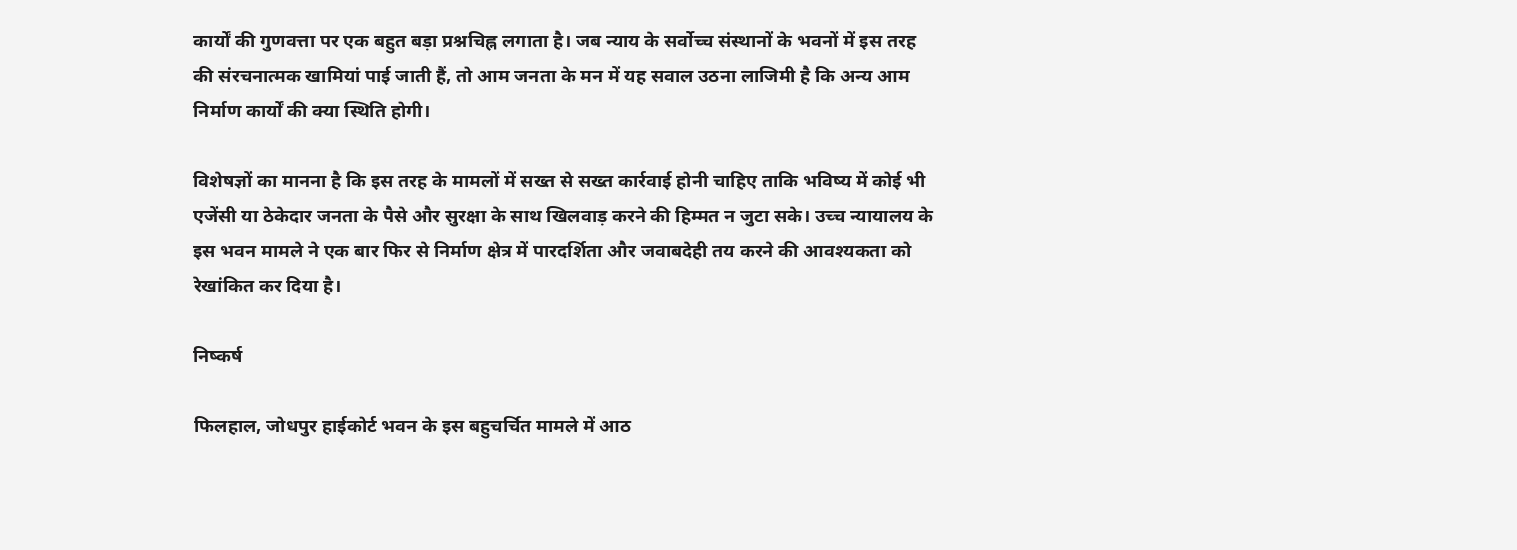कार्यों की गुणवत्ता पर एक बहुत बड़ा प्रश्नचिह्न लगाता है। जब न्याय के सर्वोच्च संस्थानों के भवनों में इस तरह की संरचनात्मक खामियां पाई जाती हैं, तो आम जनता के मन में यह सवाल उठना लाजिमी है कि अन्य आम निर्माण कार्यों की क्या स्थिति होगी।

विशेषज्ञों का मानना है कि इस तरह के मामलों में सख्त से सख्त कार्रवाई होनी चाहिए ताकि भविष्य में कोई भी एजेंसी या ठेकेदार जनता के पैसे और सुरक्षा के साथ खिलवाड़ करने की हिम्मत न जुटा सके। उच्च न्यायालय के इस भवन मामले ने एक बार फिर से निर्माण क्षेत्र में पारदर्शिता और जवाबदेही तय करने की आवश्यकता को रेखांकित कर दिया है।

निष्कर्ष

फिलहाल, जोधपुर हाईकोर्ट भवन के इस बहुचर्चित मामले में आठ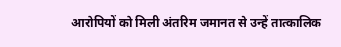आरोपियों को मिली अंतरिम जमानत से उन्हें तात्कालिक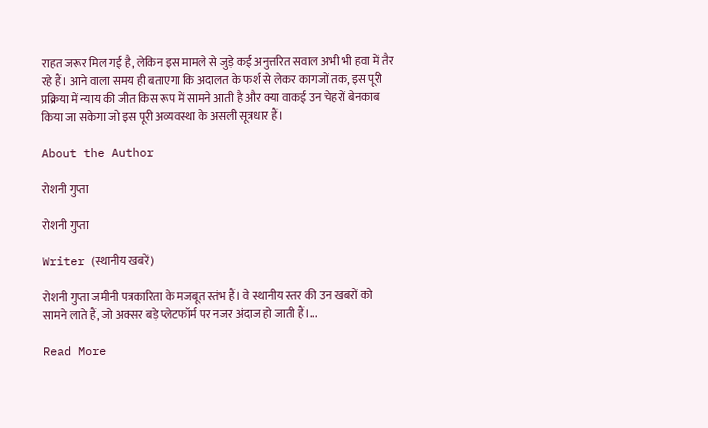राहत जरूर मिल गई है, लेकिन इस मामले से जुड़े कई अनुत्तरित सवाल अभी भी हवा में तैर रहे हैं। आने वाला समय ही बताएगा कि अदालत के फर्श से लेकर कागजों तक, इस पूरी प्रक्रिया में न्याय की जीत किस रूप में सामने आती है और क्या वाकई उन चेहरों बेनकाब किया जा सकेगा जो इस पूरी अव्यवस्था के असली सूत्रधार हैं।

About the Author

रोशनी गुप्ता

रोशनी गुप्ता

Writer (स्थानीय खबरें)

रोशनी गुप्ता जमीनी पत्रकारिता के मजबूत स्तंभ हैं। वे स्थानीय स्तर की उन खबरों को सामने लाते हैं, जो अक्सर बड़े प्लेटफॉर्म पर नजर अंदाज हो जाती हैं।...

Read More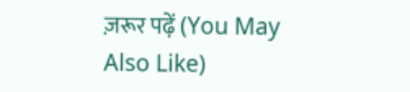ज़रूर पढ़ें (You May Also Like)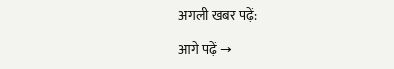अगली खबर पढ़ें:

आगे पढ़ें →